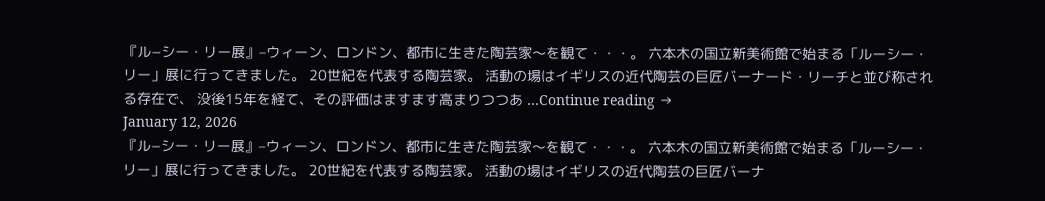『ル−シー・リー展』–ウィーン、ロンドン、都市に生きた陶芸家〜を観て・・・。 六本木の国立新美術館で始まる「ルーシー・リー」展に行ってきました。 20世紀を代表する陶芸家。 活動の場はイギリスの近代陶芸の巨匠バーナード・リーチと並び称される存在で、 没後15年を経て、その評価はますます高まりつつあ …Continue reading →
January 12, 2026
『ル−シー・リー展』–ウィーン、ロンドン、都市に生きた陶芸家〜を観て・・・。 六本木の国立新美術館で始まる「ルーシー・リー」展に行ってきました。 20世紀を代表する陶芸家。 活動の場はイギリスの近代陶芸の巨匠バーナ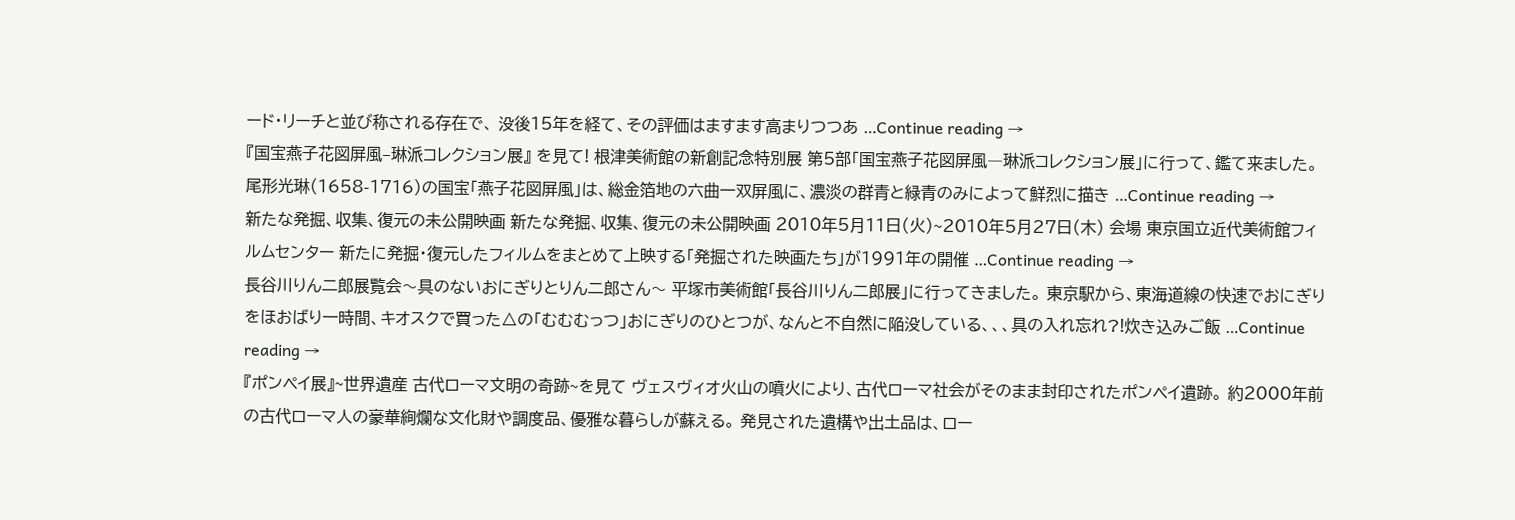ード・リーチと並び称される存在で、 没後15年を経て、その評価はますます高まりつつあ …Continue reading →
『国宝燕子花図屏風–琳派コレクション展』 を見て! 根津美術館の新創記念特別展 第5部「国宝燕子花図屏風―琳派コレクション展」に行って、鑑て来ました。 尾形光琳(1658-1716)の国宝「燕子花図屏風」は、総金箔地の六曲一双屏風に、濃淡の群青と緑青のみによって鮮烈に描き …Continue reading →
新たな発掘、収集、復元の未公開映画 新たな発掘、収集、復元の未公開映画 2010年5月11日(火)~2010年5月27日(木) 会場 東京国立近代美術館フィルムセンター 新たに発掘・復元したフィルムをまとめて上映する「発掘された映画たち」が1991年の開催 …Continue reading →
長谷川りん二郎展覧会〜具のないおにぎりとりん二郎さん〜 平塚市美術館「長谷川りん二郎展」に行ってきました。 東京駅から、東海道線の快速でおにぎりをほおばり一時間、キオスクで買った△の「むむむっつ」おにぎりのひとつが、なんと不自然に陥没している、、、具の入れ忘れ?!炊き込みご飯 …Continue reading →
『ポンペイ展』~世界遺産 古代ローマ文明の奇跡~を見て ヴェスヴィオ火山の噴火により、古代ローマ社会がそのまま封印されたポンペイ遺跡。 約2000年前の古代ローマ人の豪華絢爛な文化財や調度品、優雅な暮らしが蘇える。 発見された遺構や出土品は、ロー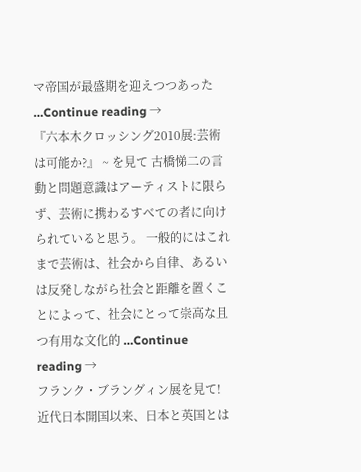マ帝国が最盛期を迎えつつあった …Continue reading →
『六本木クロッシング2010展:芸術は可能か?』 ~ を見て 古橋悌二の言動と問題意識はアーティストに限らず、芸術に携わるすべての者に向けられていると思う。 一般的にはこれまで芸術は、社会から自律、あるいは反発しながら社会と距離を置くことによって、社会にとって崇高な且つ有用な文化的 …Continue reading →
フランク・ブラングィン展を見て! 近代日本開国以来、日本と英国とは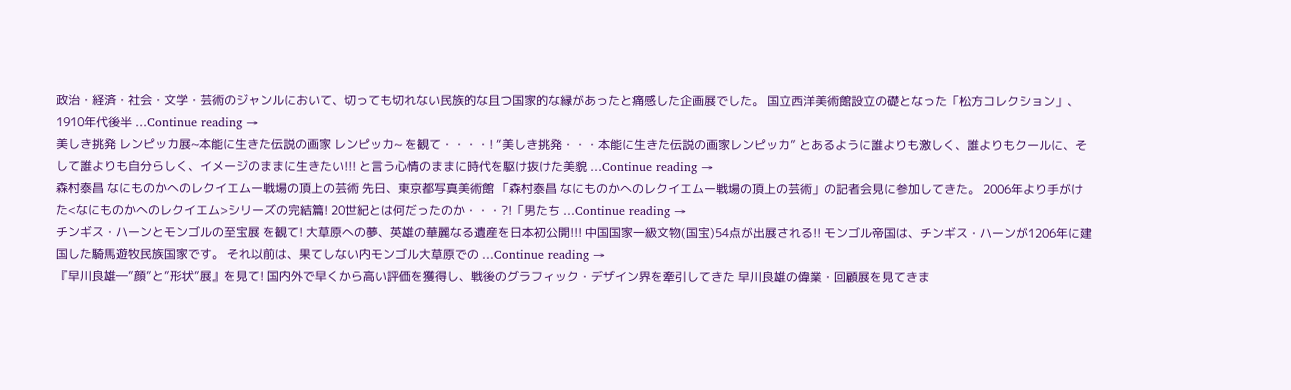政治・経済・社会・文学・芸術のジャンルにおいて、切っても切れない民族的な且つ国家的な縁があったと痛感した企画展でした。 国立西洋美術館設立の礎となった「松方コレクション」、1910年代後半 …Continue reading →
美しき挑発 レンピッカ展~本能に生きた伝説の画家 レンピッカ~ を観て・・・・! “美しき挑発・・・本能に生きた伝説の画家レンピッカ” とあるように誰よりも激しく、誰よりもクールに、そして誰よりも自分らしく、イメージのままに生きたい!!! と言う心情のままに時代を駆け抜けた美貌 …Continue reading →
森村泰昌 なにものかへのレクイエムー戦場の頂上の芸術 先日、東京都写真美術館 「森村泰昌 なにものかへのレクイエムー戦場の頂上の芸術」の記者会見に参加してきた。 2006年より手がけた<なにものかへのレクイエム>シリーズの完結篇! 20世紀とは何だったのか・・・?!「男たち …Continue reading →
チンギス・ハーンとモンゴルの至宝展 を観て! 大草原への夢、英雄の華麗なる遺産を日本初公開!!! 中国国家一級文物(国宝)54点が出展される!! モンゴル帝国は、チンギス・ハーンが1206年に建国した騎馬遊牧民族国家です。 それ以前は、果てしない内モンゴル大草原での …Continue reading →
『早川良雄―”顔”と”形状”展』を見て! 国内外で早くから高い評価を獲得し、戦後のグラフィック・デザイン界を牽引してきた 早川良雄の偉業・回顧展を見てきま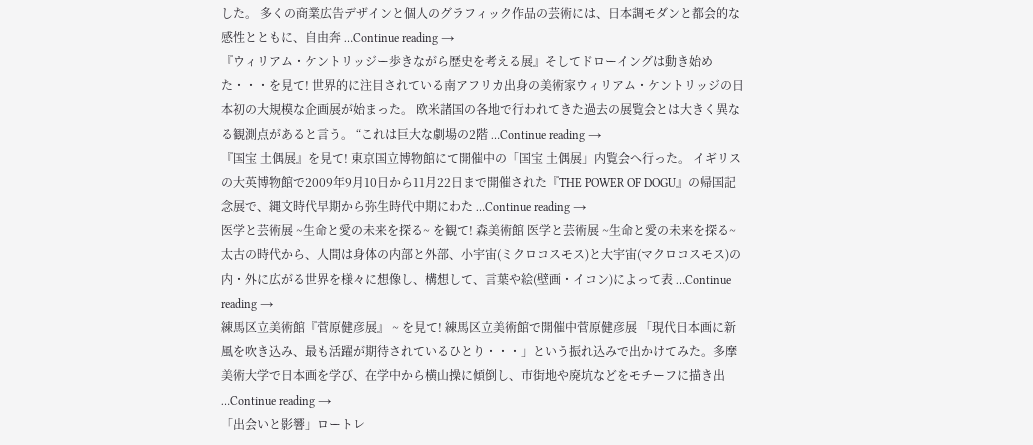した。 多くの商業広告デザインと個人のグラフィック作品の芸術には、日本調モダンと都会的な感性とともに、自由奔 …Continue reading →
『ウィリアム・ケントリッジー歩きながら歴史を考える展』そしてドローイングは動き始めた・・・を見て! 世界的に注目されている南アフリカ出身の美術家ウィリアム・ケントリッジの日本初の大規模な企画展が始まった。 欧米諸国の各地で行われてきた過去の展覧会とは大きく異なる観測点があると言う。 “これは巨大な劇場の2階 …Continue reading →
『国宝 土偶展』を見て! 東京国立博物館にて開催中の「国宝 土偶展」内覧会へ行った。 イギリスの大英博物館で2009年9月10日から11月22日まで開催された『THE POWER OF DOGU』の帰国記念展で、縄文時代早期から弥生時代中期にわた …Continue reading →
医学と芸術展 ~生命と愛の未来を探る~ を観て! 森美術館 医学と芸術展 ~生命と愛の未来を探る~ 太古の時代から、人間は身体の内部と外部、小宇宙(ミクロコスモス)と大宇宙(マクロコスモス)の内・外に広がる世界を様々に想像し、構想して、言葉や絵(壁画・イコン)によって表 …Continue reading →
練馬区立美術館『菅原健彦展』 ~ を見て! 練馬区立美術館で開催中菅原健彦展 「現代日本画に新風を吹き込み、最も活躍が期待されているひとり・・・」という振れ込みで出かけてみた。多摩美術大学で日本画を学び、在学中から横山操に傾倒し、市街地や廃坑などをモチーフに描き出 …Continue reading →
「出会いと影響」ロートレ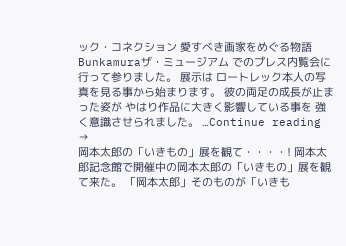ック・コネクション 愛すべき画家をめぐる物語 Bunkamuraザ・ミュージアム でのプレス内覧会に行って参りました。 展示は ロートレック本人の写真を見る事から始まります。 彼の両足の成長が止まった姿が やはり作品に大きく影響している事を 強く意識させられました。 …Continue reading →
岡本太郎の「いきもの」展を観て・・・・! 岡本太郎記念館で開催中の岡本太郎の「いきもの」展を観て来た。 「岡本太郎」そのものが「いきも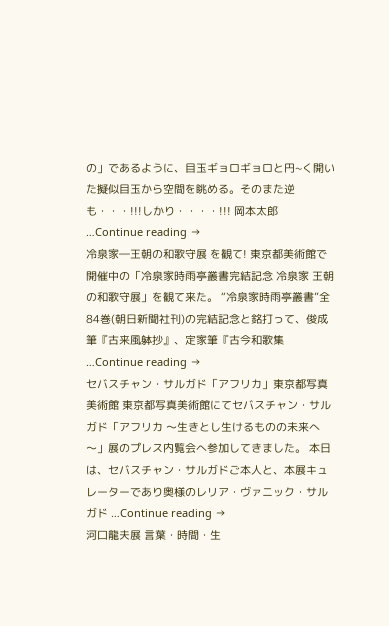の」であるように、目玉ギョロギョロと円~く開いた擬似目玉から空間を眺める。そのまた逆も・・・!!!しかり・・・・!!! 岡本太郎 …Continue reading →
冷泉家―王朝の和歌守展 を観て! 東京都美術館で開催中の「冷泉家時雨亭叢書完結記念 冷泉家 王朝の和歌守展」を観て来た。 “冷泉家時雨亭叢書”全84巻(朝日新聞社刊)の完結記念と銘打って、俊成筆『古来風躰抄』、定家筆『古今和歌集 …Continue reading →
セバスチャン・サルガド「アフリカ」東京都写真美術館 東京都写真美術館にてセバスチャン・サルガド「アフリカ 〜生きとし生けるものの未来へ〜」展のプレス内覧会へ参加してきました。 本日は、セバスチャン・サルガドご本人と、本展キュレーターであり奥様のレリア・ヴァニック・サルガド …Continue reading →
河口龍夫展 言葉・時間・生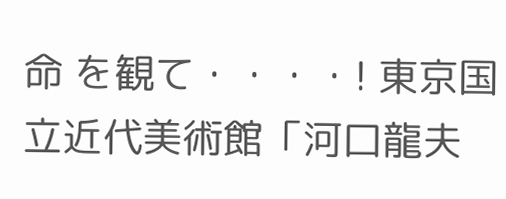命 を観て・・・・! 東京国立近代美術館「河口龍夫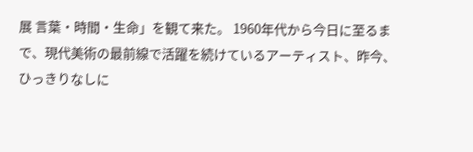展 言葉・時間・生命」を観て来た。 1960年代から今日に至るまで、現代美術の最前線で活躍を続けているアーティスト、昨今、ひっきりなしに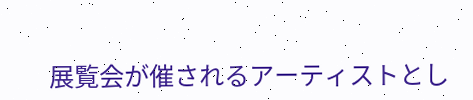展覧会が催されるアーティストとし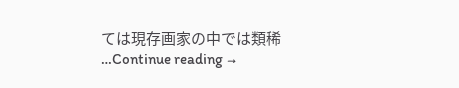ては現存画家の中では類稀 …Continue reading →